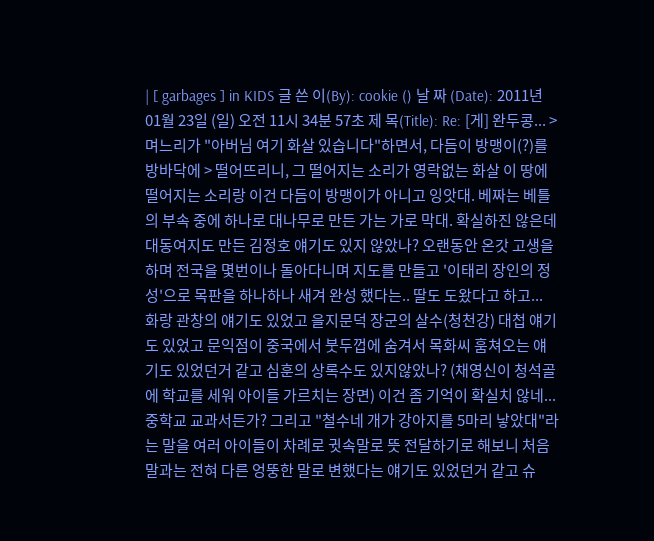| [ garbages ] in KIDS 글 쓴 이(By): cookie () 날 짜 (Date): 2011년 01월 23일 (일) 오전 11시 34분 57초 제 목(Title): Re: [게] 완두콩... > 며느리가 "아버님 여기 화살 있습니다"하면서, 다듬이 방맹이(?)를 방바닥에 > 떨어뜨리니, 그 떨어지는 소리가 영락없는 화살 이 땅에 떨어지는 소리랑 이건 다듬이 방맹이가 아니고 잉앗대. 베짜는 베틀의 부속 중에 하나로 대나무로 만든 가는 가로 막대. 확실하진 않은데 대동여지도 만든 김정호 얘기도 있지 않았나? 오랜동안 온갓 고생을 하며 전국을 몇번이나 돌아다니며 지도를 만들고 '이태리 장인의 정성'으로 목판을 하나하나 새겨 완성 했다는.. 딸도 도왔다고 하고... 화랑 관창의 얘기도 있었고 을지문덕 장군의 살수(청천강) 대첩 얘기도 있었고 문익점이 중국에서 붓두껍에 숨겨서 목화씨 훔쳐오는 얘기도 있었던거 같고 심훈의 상록수도 있지않았나? (채영신이 청석골에 학교를 세워 아이들 가르치는 장면) 이건 좀 기억이 확실치 않네... 중학교 교과서든가? 그리고 "철수네 개가 강아지를 5마리 낳았대"라는 말을 여러 아이들이 차례로 귓속말로 뜻 전달하기로 해보니 처음 말과는 전혀 다른 엉뚱한 말로 변했다는 얘기도 있었던거 같고 슈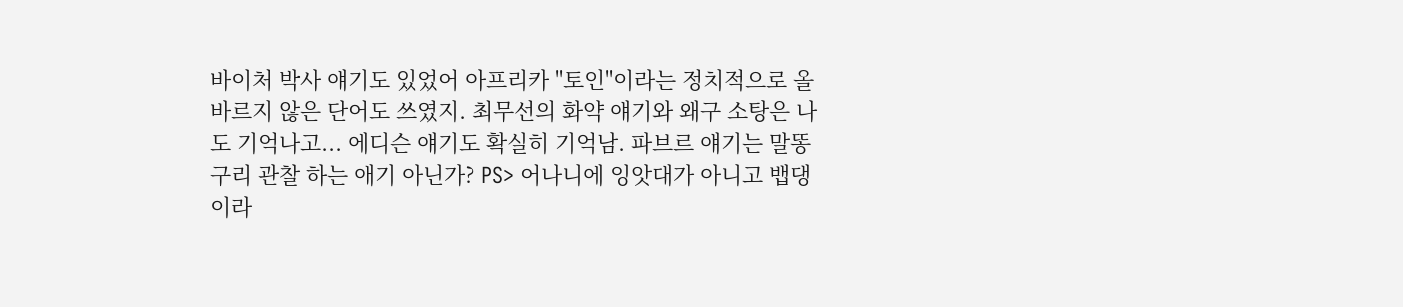바이처 박사 얘기도 있었어 아프리카 "토인"이라는 정치적으로 올바르지 않은 단어도 쓰였지. 최무선의 화약 얘기와 왜구 소탕은 나도 기억나고... 에디슨 얘기도 확실히 기억남. 파브르 얘기는 말똥구리 관찰 하는 애기 아닌가? PS> 어나니에 잉앗대가 아니고 뱁댕이라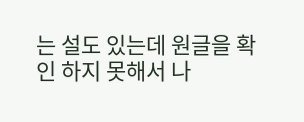는 설도 있는데 원글을 확인 하지 못해서 나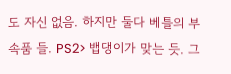도 자신 없음. 하지만 둘다 베틀의 부속품 들. PS2> 뱁댕이가 맞는 듯. 그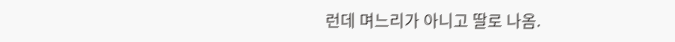런데 며느리가 아니고 딸로 나옴.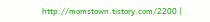http://momstown.tistory.com/2200 |